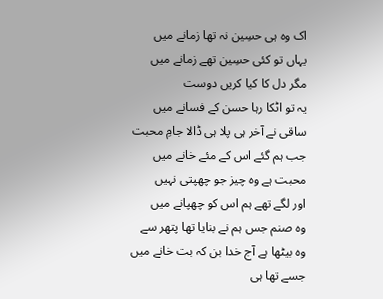اک وہ ہی حسِین نہ تھا زمانے میں
یہاں تو کئی حسِین تھے زمانے میں
مگر دل کا کیا کریں دوست
یہ تو اٹکا رہا حسن کے فسانے میں
ساقی نے آخر ہی پلا ہی ڈالا جامِ محبت
جب ہم گئے اس کے مئے خانے میں
محبت ہے وہ چیز جو چھپتی نہیں
اور لگے تھے ہم اس کو چھپانے میں
وہ صنم جس ہم نے بنایا تھا پتھر سے
وہ بیٹھا ہے آج خدا بن کہ بت خانے میں
جسے تھا ہی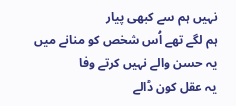نہیں ہم سے کبھی پیار
ہم لگے تھے اُس شخص کو منانے میں
یہ حسن والے نہیں کرتے وفا
یہ عقل کون ڈالے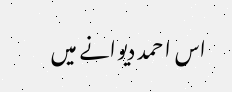اس احمد دیوانے میں